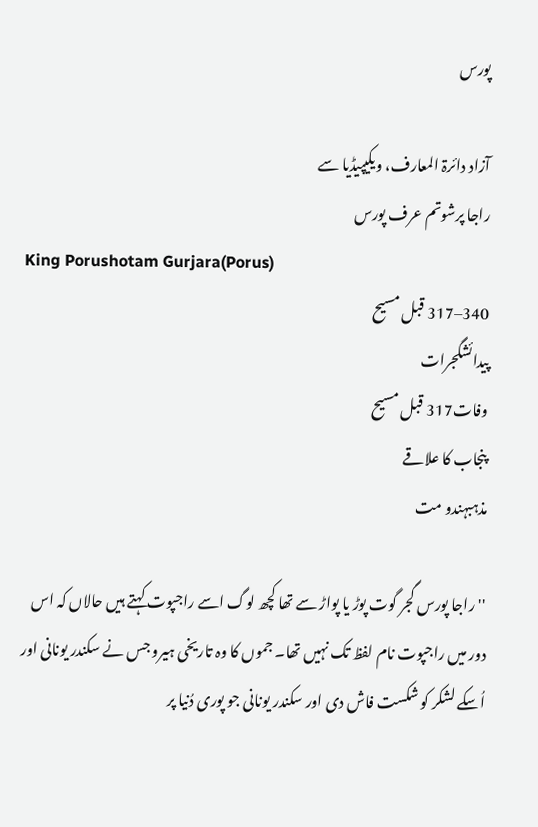پورس

آزاد دائرۃ المعارف، ویکیپیڈیا سے
راجا پرشوتم عرف پورس
King Porushotam Gurjara(Porus)
340–317 قبل مسیح
پیدائشگجرات
وفات317 قبل مسیح
پنجاب کا علاقے
مذہبہندو مت

'' راجا پورس گجر گوت پوڑ یا پواڑ سے تھا کچھ لوگ اسے راجپوت کہتے ہیں حالاں کہ اس دور میں راجپوت نام لفظ تک نہیں تھا۔ جموں کا وہ تاریخی ہیرو جس نے سکندر یونانی اور اُسکے لشکر کو شکست فاش دی اور سکندر یونانی جو پوری دُنیا پر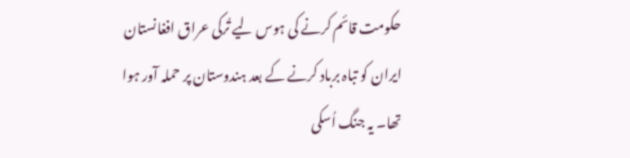حکومت قائم کرنے کی ہوس لیے تُرکی عراق افغانستان ایران کو تباہ برباد کرنے کے بعد ہندوستان پر حملہ آور ہوا تھا۔ یہ جنگ اُسکی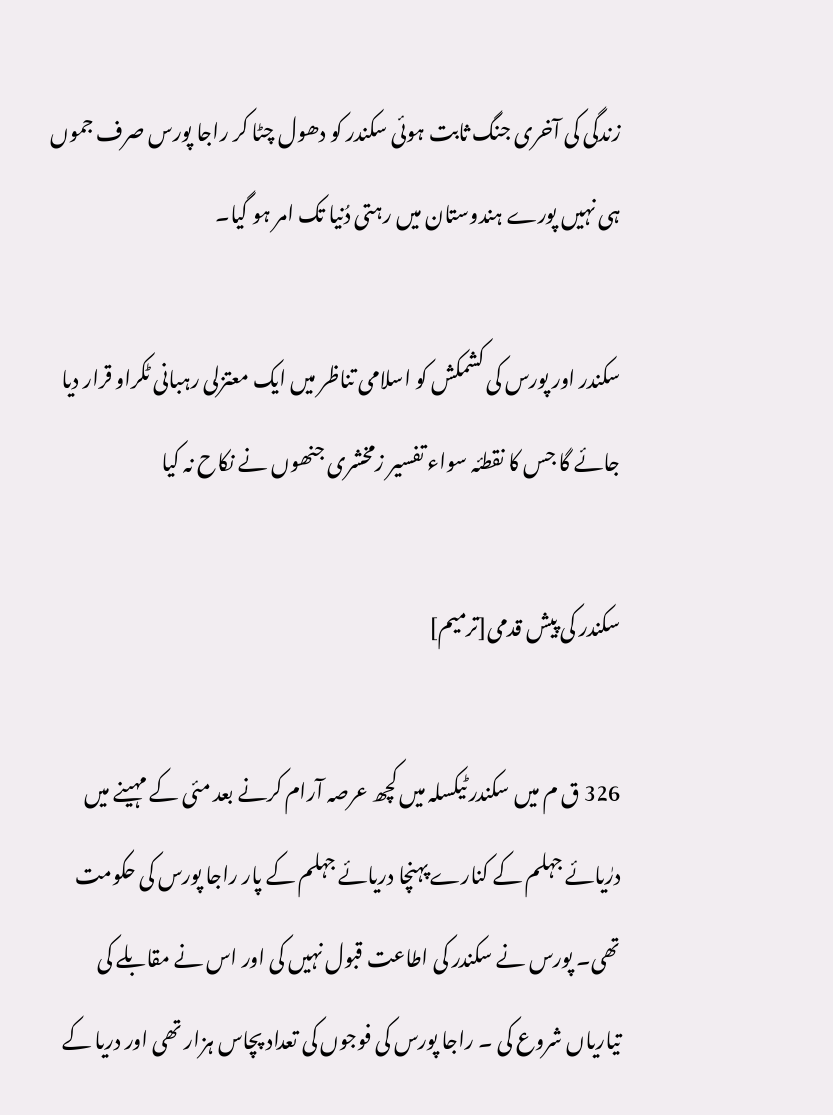زندگی کی آخری جنگ ثابت ہوئی سکندر کو دھول چٹا کر راجا پورس صرف جموں ہی نہیں پورے ہندوستان میں رہتی دُنیا تک امر ہو گیا۔

سکندر اور پورس کی کشمکش کو اسلامی تناظر ميں ایک معتزلی رہبانی ٹکراو قرار دیا جائے گا جس کا نقطئہ سواء تفسیر زمخشری جنھوں نے نکاح نہ کیا

سکندر کی پیش قدمی[ترمیم]

326 ق م میں سکندر ٹیکسلہ میں کچھ عرصہ آرام کرنے بعد مئی کے مہینے میں درٰیائے جہلم کے کنارے پہنچا دریائے جہلم کے پار راجا پورس کی حکومت تھی۔ پورس نے سکندر کی اطاعت قبول نہیں کی اور اس نے مقابلے کی تیاریاں شروع کی ۔ راجا پورس کی فوجوں کی تعداد پچاس ہزار تھی اور دریا کے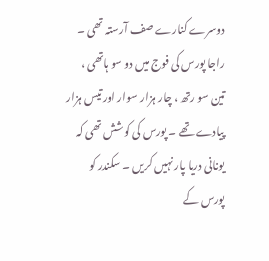دوسرے کنارے صف آرستہ تھی ۔ راجا پورس کی فوج میں دو سو ہاتھی ، تین سو رتھ ، چار ہزار سوار اور تیس ہزار پیادے تھے ۔ پورس کی کوشش تھی کہ یونانی دریا پار نہیں کریں ۔ سکندر کو پورس کے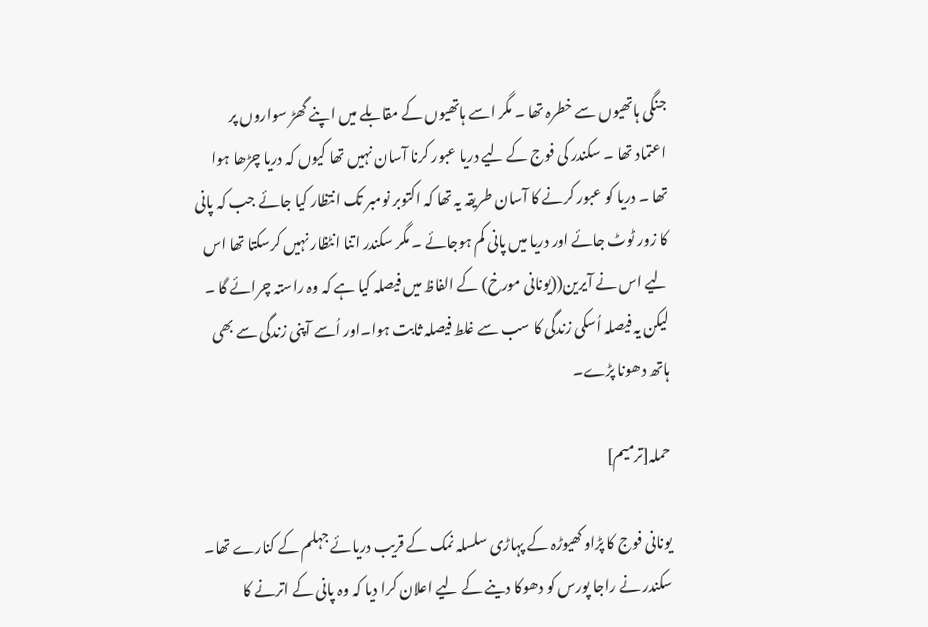جنگی ہاتھیوں سے خطرہ تھا ۔ مگر اسے ہاتھیوں کے مقابلے میں اپنے گھڑ سواروں پر اعتماد تھا ۔ سکندر کی فوج کے لیے دریا عبور کرنا آسان نہیں تھا کیوں کہ دریا چڑھا ہوا تھا ۔ دریا کو عبور کرنے کا آسان طریقہ یہ تھا کہ اکتوبر نومبر تک انتظار کیا جائے جب کہ پانی کا زور ٹوٹ جائے اور دریا میں پانی کم ہوجائے ۔ مگر سکندر اتنا انٹظار نہیں کرسکتا تھا اس لیے اس نے آیرین((یونانی مورخ) کے الفاظ میں فیصلہ کیا ہے کہ وہ راستہ چرائے گا ۔ لیکن یہ فیصلہ اُسکی زندگی کا سب سے غلط فیصلہ ثابت ہوا۔اور اُسے آپنی زندگی سے بھی ہاتھ دھونا پڑے۔

حملہ[ترمیم]

یونانی فوج کا پڑاو کھیوڑہ کے پہاڑی سلسلہ نمک کے قریب دریائے جہلم کے کنارے تھا۔ سکندر نے راجا پورس کو دھوکا دینے کے لیے اعلان کرا دیا کہ وہ پانی کے اترنے کا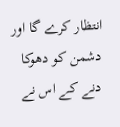انتظار کرے گا اور دشمن کو دھوکا دنے کے اس نے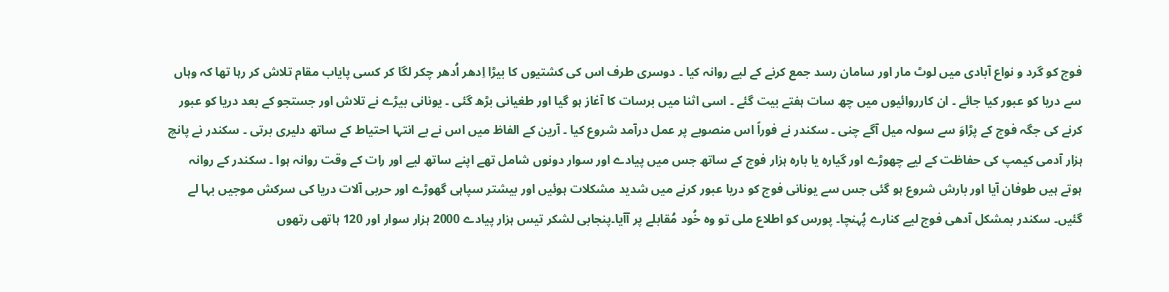فوج کو گرد و نواع آبادی میں لوٹ مار اور سامان رسد جمع کرنے کے لیے روانہ کیا ۔ دوسری طرف اس کی کشتیوں کا بیڑا اِدھر اُدھر چکر لگا کر کسی پایاب مقام تلاش کر رہا تھا کہ وہاں سے دریا کو عبور کیا جائے ۔ ان کارروائیوں میں چھ سات ہفتے بیت گئے ۔ اسی اثنا میں برسات کا آغاز ہو گیا اور طغیانی بڑھ گئی ۔ یونانی بیڑے نے تلاش اور جستجو کے بعد دریا کو عبور کرنے کی جگہ فوج کے پڑاوَ سے سولہ میل آگے چنی ۔ سکندر نے فوراً اس منصوبے پر عمل درآمد شروع کیا ۔ آرین کے الفاظ میں اس نے بے انتہا احتیاط کے ساتھ دلیری برتی ۔ سکندر نے پانچ ہزار آدمی کیمپ کی حفاظت کے لیے چھوڑے اور گیارہ یا بارہ ہزار فوج کے ساتھ جس میں پیادے اور سوار دونوں شامل تھے اپنے ساتھ لیے اور رات کے وقت روانہ ہوا ۔ سکندر کے روانہ ہوتے ہیں طوفان آیا اور بارش شروع ہو گئی جس سے یونانی فوج کو دریا عبور کرنے میں شدید مشکلات ہوئیں اور بیشتر سپاہی گھوڑے اور حربی آلات دریا کی سرکش موجیں بہا لے گئیں۔ سکندر بمشکل آدھی فوج لیے کنارے پُہنچا۔ پورس کو اطلاع ملی تو وہ خُود مُقابلے پر آآیا۔پنجابی لشکر تیس ہزار پیادے 2000 ہزار سوار اور 120 ہاتھی رتھوں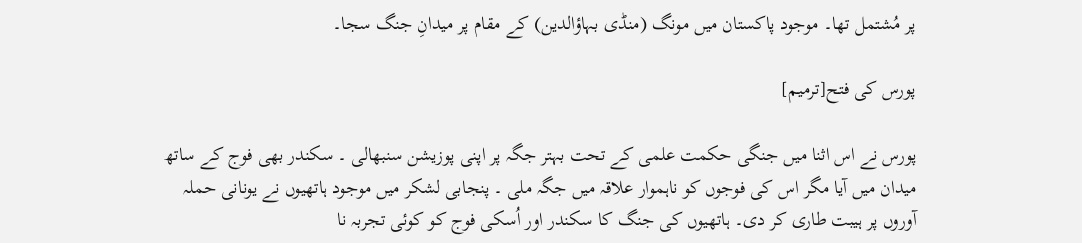پر مُشتمل تھا۔ موجود پاکستان میں مونگ (منڈی بہاؤالدین) کے مقام پر میدانِ جنگ سجا۔

پورس کی فتح[ترمیم]

پورس نے اس اثنا میں جنگی حکمت علمی کے تحت بہتر جگہ پر اپنی پوزیشن سنبھالی ۔ سکندر بھی فوج کے ساتھ میدان میں آیا مگر اس کی فوجوں کو ناہموار علاقہ میں جگہ ملی ۔ پنجابی لشکر میں موجود ہاتھیوں نے یونانی حملہ آوروں پر ہیبت طاری کر دی۔ ہاتھیوں کی جنگ کا سکندر اور اُسکی فوج کو کوئی تجربہ نا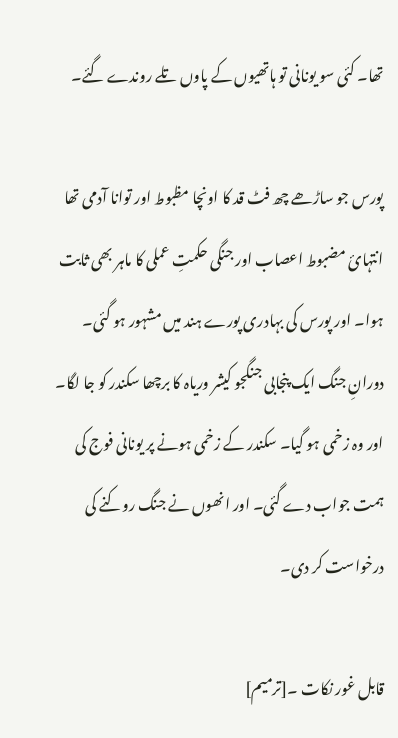تھا۔ کئی سو یونانی تو ہاتھیوں کے پاوں تلے روندے گئے۔

پورس جو ساڑھے چھ فٹ قد کا اونچا مظبوط اور توانا آدمی تھا انتہائ مضبوط اعصاب اور جنگی حکمتِ عملی کا ماہر بھی ثابت ہوا۔ اور پورس کی بہادری پورے ہند میں مشہور ہو گئی۔ دورانِ جنگ ایک پنجابی جنگجو کیشر وریاہ کا برچھا سکندر کو جا لگا۔ اور وہ زخمی ہو گیا۔ سکندر کے زخمی ہونے پر یونانی فوج کی ہمت جواب دے گئی۔ اور انھوں نے جنگ روکنے کی درخواست کر دی۔

قابل غور نکات ۔[ترمیم]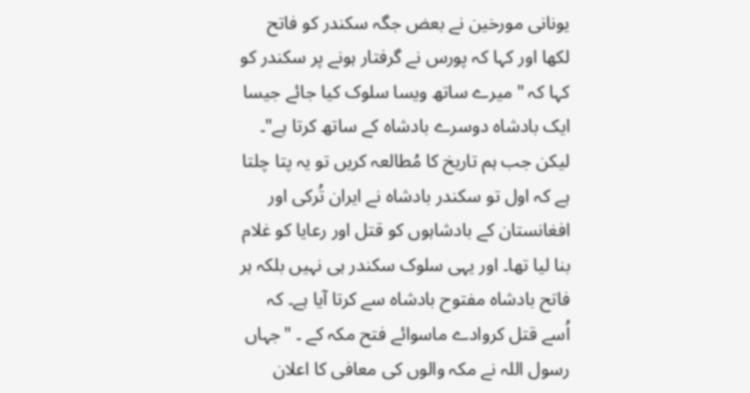یونانی مورخین نے بعض جگہ سکندر کو فاتح لکھا اور کہا کہ پورس نے گرفتار ہونے پر سکندر کو کہا کہ "میرے ساتھ ویسا سلوک کیا جائے جیسا ایک بادشاہ دوسرے بادشاہ کے ساتھ کرتا ہے"۔ لیکن جب ہم تاریخ کا مُطالعہ کریں تو یہ پتا چلتا ہے کہ اول تو سکندر بادشاہ نے ایران تُرکی اور افغانستان کے بادشاہوں کو قتل اور رعایا کو غلام بنا لیا تھا۔ اور یہی سلوک سکندر ہی نہیں بلکہ ہر فاتح بادشاہ مفتوح بادشاہ سے کرتا آیا ہے۔ کہ اُسے قتل کروادے ماسوائے فتح مکہ کے ۔ "جہاں رسول اللہ نے مکہ والوں کی معافی کا اعلان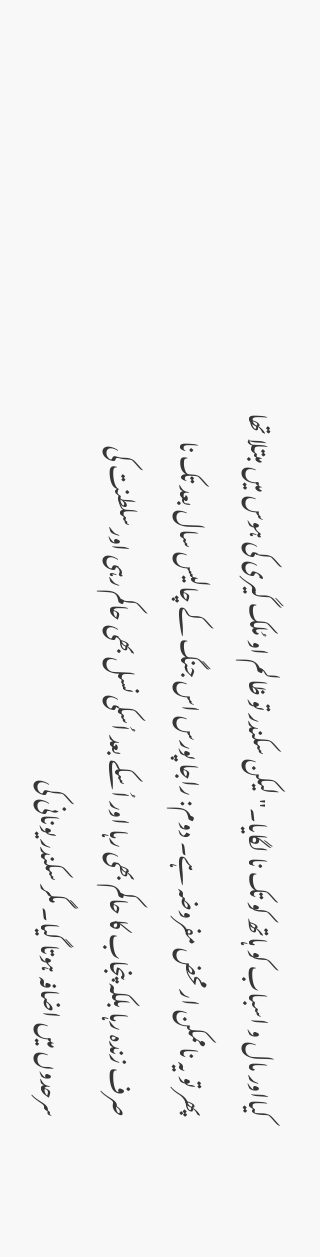کیااور مال و اسباب کو ہاتھ کو تک نا لگایا۔" لیکن سکندر تو ظالم او مُلک گیری کی ہوس میں مبتلا تھا پھر تو یہ ناممکن ار محض مفروضہ ہے۔ دوم: راجا پورس اس جنگ کے چالیس سال بعد تک نا صرف زندہ رہا بلکہ پنجاب کا حاکم بھی رہا اور اُسکے بعد اُسکی نسل بھی حاکم رہی اور سلطنت کی سرحدوں میں اضافہ ہوتا گیا۔ مگر سکندر یونانی کی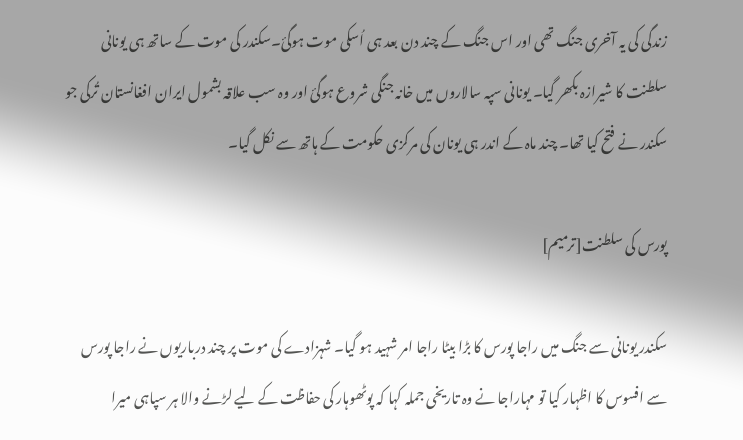زندگی کی یہ آخری جنگ تھی اور اس جنگ کے چند دن بعد ہی اُسکی موت ہوگئ۔سکندر کی موت کے ساتھ ہی یونانی سلطنت کا شیرازہ بکھر گیا۔ یونانی سپہ سالاروں میں خانہ جنگی شروع ہوگئ اور وہ سب علاقہ بشمول ایران افغانستان تُرکی جو سکندر نے فتح کیا تھا۔ چند ماہ کے اندر ہی یونان کی مرکزی حکومت کے ہاتھ سے نکل گیا۔

پورس کی سلطنت[ترمیم]

سکندر یونانی سے جنگ میں راجا پورس کا بڑا بیٹا راجا امر شہید ہو گیا۔ شہزادے کی موت پر چند درباریوں نے راجا پورس سے افسوس کا اظہار کیا تو مہاراجا نے وہ تاریخی جملہ کہا کہ پوٹھوہار کی حفاظت کے لیے لڑنے والا ہر سپاہی میرا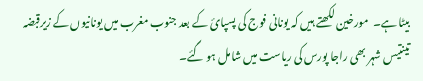بیٹا ہے۔  مورخین لکھتے ہیں کہ یونانی فوج کی پسپائ کے بعد جنوب مغرب میں یونانیوں کے زیرقبضہ تینتیس شہر بھی راجا پورس کی ریاست میں شامل ہو گئے۔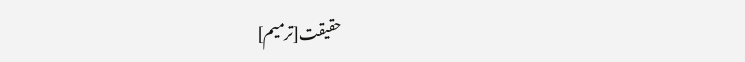حقیقت[ترمیم]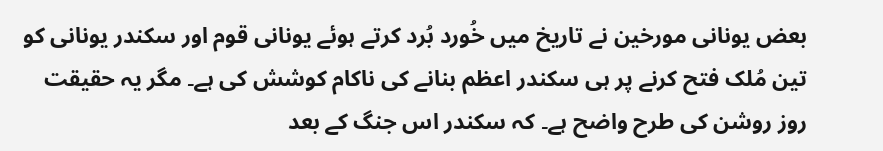بعض یونانی مورخین نے تاریخ میں خُورد بُرد کرتے ہوئے یونانی قوم اور سکندر یونانی کو تین مُلک فتح کرنے پر ہی سکندر اعظم بنانے کی ناکام کوشش کی ہے۔ مگر یہ حقیقت روز روشن کی طرح واضح ہے۔ کہ سکندر اس جنگ کے بعد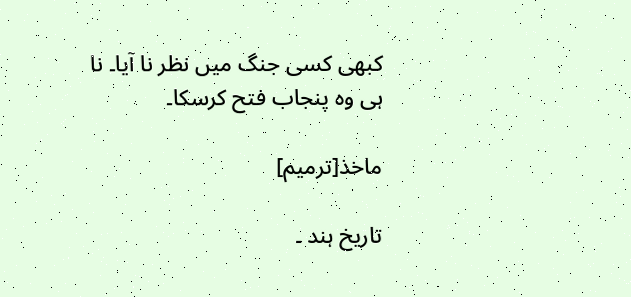کبھی کسی جنگ میں نظر نا آیا۔ نا ہی وہ پنجاب فتح کرسکا۔

ماخذ[ترمیم]

تاریخ ہند ۔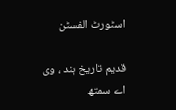اسٹورٹ الفسٹن

قدیم تاریخ ہند ، وی اے سمتھ